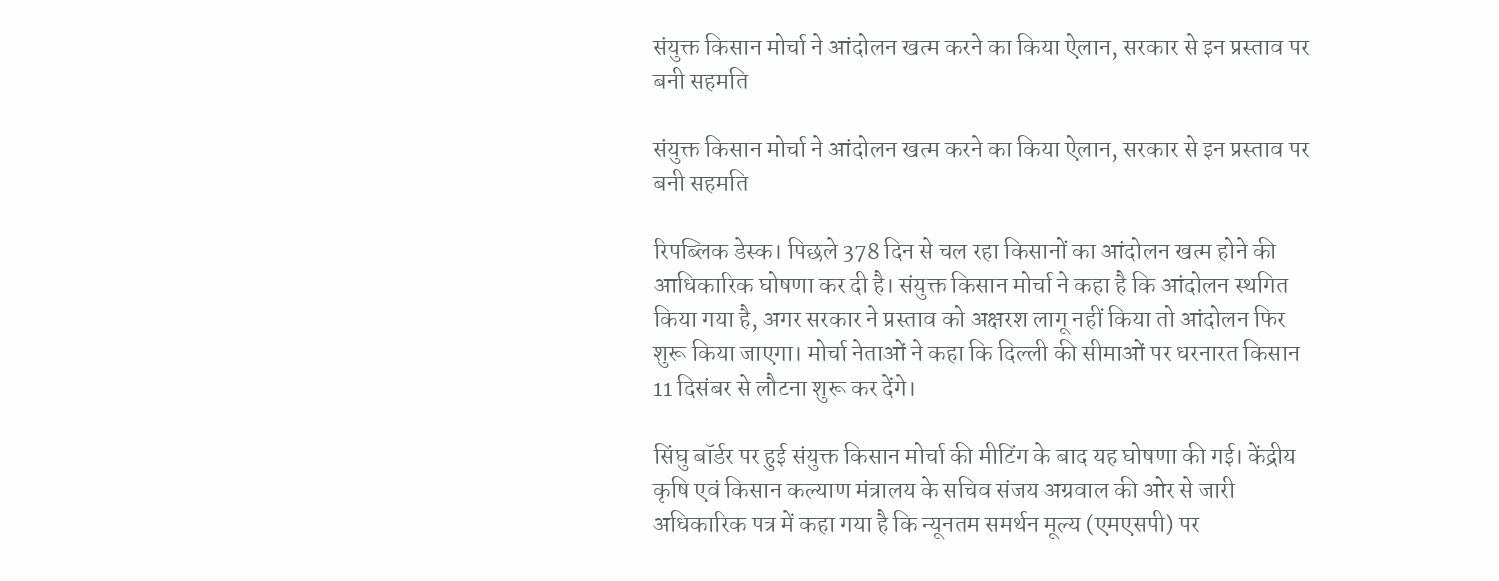संयुक्त किसान मोर्चा ने आंदोलन खत्म करने का किया ऐलान, सरकार से इन प्रस्ताव पर बनी सहमति

संयुक्त किसान मोर्चा ने आंदोलन खत्म करने का किया ऐलान, सरकार से इन प्रस्ताव पर बनी सहमति

रिपब्लिक डेस्क। पिछले 378 दिन से चल रहा किसानों का आंदोलन खत्म होने की आधिकारिक घोषणा कर दी है। संयुक्त किसान मोर्चा ने कहा है कि आंदोलन स्थगित किया गया है, अगर सरकार ने प्रस्ताव को अक्षरश लागू नहीं किया तो आंदोलन फिर शुरू किया जाएगा। मोर्चा नेताओं ने कहा कि दिल्ली की सीमाओं पर धरनारत किसान 11 दिसंबर से लौटना शुरू कर देंगे।

सिंघु बॉर्डर पर हुई संयुक्त किसान मोर्चा की मीटिंग के बाद यह घोषणा की गई। केंद्रीय कृषि एवं किसान कल्याण मंत्रालय के सचिव संजय अग्रवाल की ओर से जारी अधिकारिक पत्र में कहा गया है कि न्यूनतम समर्थन मूल्य (एमएसपी) पर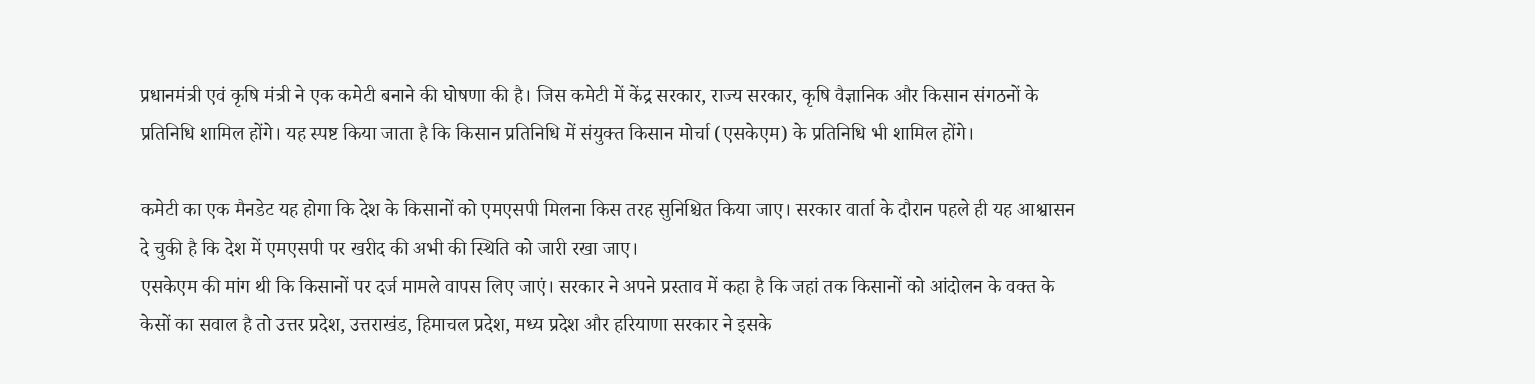प्रधानमंत्री एवं कृषि मंत्री ने एक कमेटी बनाने की घोषणा की है। जिस कमेटी में केंद्र सरकार, राज्य सरकार, कृषि वैज्ञानिक और किसान संगठनों के प्रतिनिधि शामिल होंगे। यह स्पष्ट किया जाता है कि किसान प्रतिनिधि में संयुक्त किसान मोर्चा (एसकेएम) के प्रतिनिधि भी शामिल होंगे।

कमेटी का एक मैनडेट यह होगा कि देश के किसानों को एमएसपी मिलना किस तरह सुनिश्चित किया जाए। सरकार वार्ता के दौरान पहले ही यह आश्वासन दे चुकी है कि देश में एमएसपी पर खरीद की अभी की स्थिति को जारी रखा जाए।
एसकेएम की मांग थी कि किसानों पर दर्ज मामले वापस लिए जाएं। सरकार ने अपने प्रस्ताव में कहा है कि जहां तक किसानों को आंदोलन के वक्त के केसों का सवाल है तो उत्तर प्रदेश, उत्तराखंड, हिमाचल प्रदेश, मध्य प्रदेश और हरियाणा सरकार ने इसके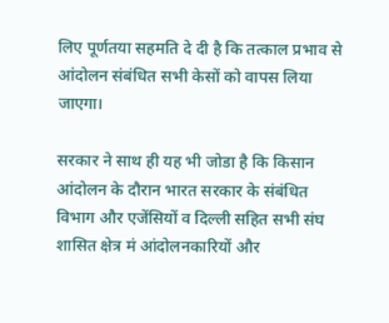लिए पूर्णतया सहमति दे दी है कि तत्काल प्रभाव से आंदोलन संबंधित सभी केसों को वापस लिया जाएगा।

सरकार ने साथ ही यह भी जोडा है कि किसान आंदोलन के दौरान भारत सरकार के संबंधित विभाग और एजेंसियों व दिल्ली सहित सभी संघ शासित क्षेत्र मं आंदोलनकारियों और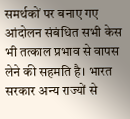समर्थकों पर बनाए गए आंदोलन संबंधित सभी केस भी तत्काल प्रभाव से वापस लेने की सहमति है। भारत सरकार अन्य राज्यों से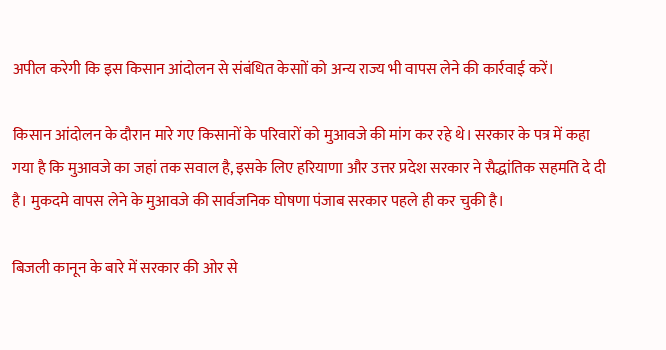अपील करेगी कि इस किसान आंदोलन से संबंधित केसाों को अन्य राज्य भी वापस लेने की कार्रवाई करें।

किसान आंदोलन के दौरान मारे गए किसानों के परिवारों को मुआवजे की मांग कर रहे थे। सरकार के पत्र में कहा गया है कि मुआवजे का जहां तक सवाल है, इसके लिए हरियाणा और उत्तर प्रदेश सरकार ने सैद्धांतिक सहमति दे दी है। मुकदमे वापस लेने के मुआवजे की सार्वजनिक घोषणा पंजाब सरकार पहले ही कर चुकी है।

बिजली कानून के बारे में सरकार की ओर से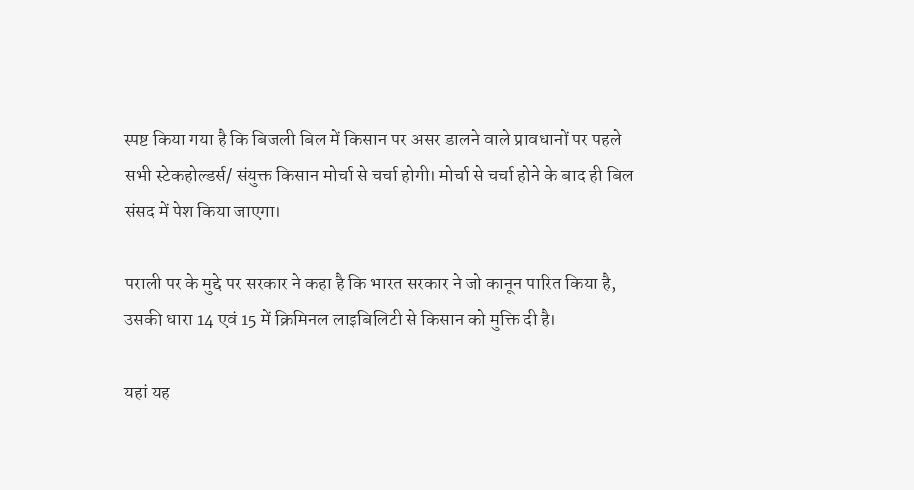स्पष्ट किया गया है कि बिजली बिल में किसान पर असर डालने वाले प्रावधानों पर पहले सभी स्टेकहोल्डर्स/ संयुक्त किसान मोर्चा से चर्चा होगी। मोर्चा से चर्चा होने के बाद ही बिल संसद में पेश किया जाएगा।

पराली पर के मुद्दे पर सरकार ने कहा है कि भारत सरकार ने जो कानून पारित किया है, उसकी धारा 14 एवं 15 में क्रिमिनल लाइबिलिटी से किसान को मुक्ति दी है।

यहां यह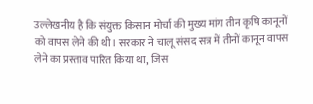उल्लेखनीय है कि संयुक्त किसान मोर्चा की मुख्य मांग तीन कृषि कानूनों को वापस लेने की थी। सरकार ने चालू संसद सत्र में तीनों कानून वापस लेने का प्रस्ताव पारित किया था, जिस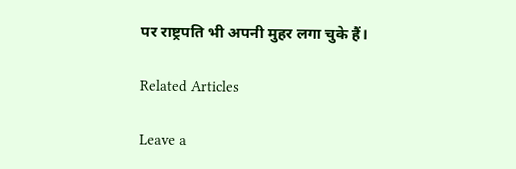पर राष्ट्रपति भी अपनी मुहर लगा चुके हैं।

Related Articles

Leave a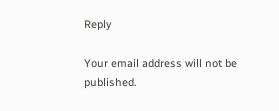Reply

Your email address will not be published.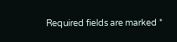Required fields are marked *